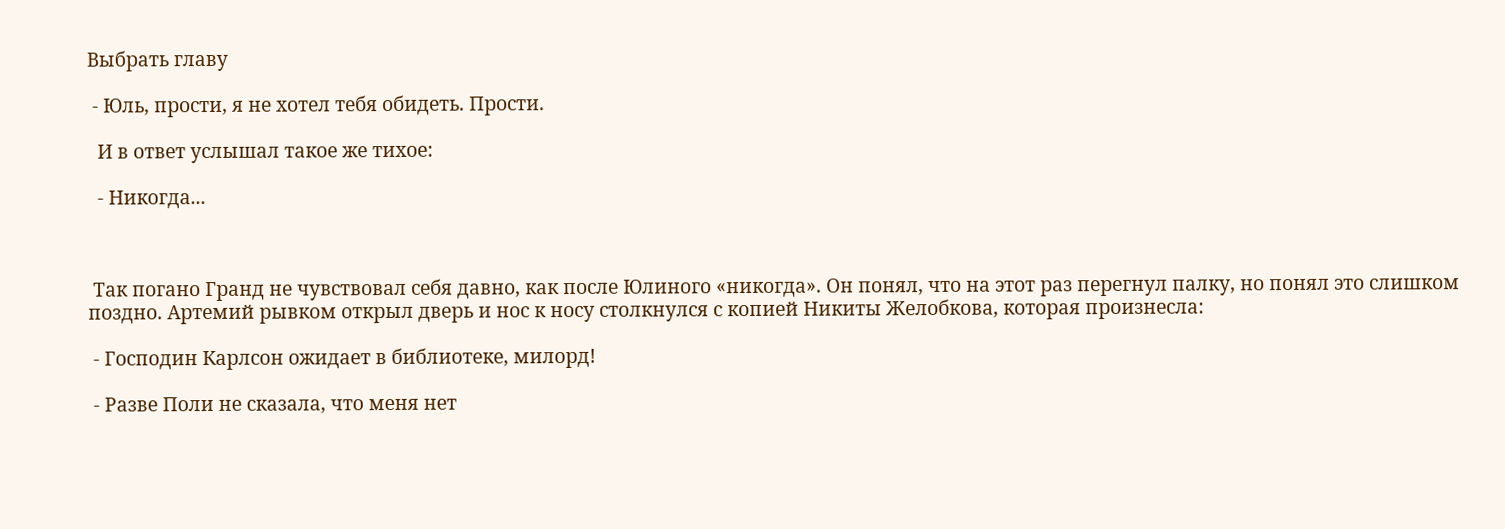Выбрать главу

 - Юль, прости, я не хотел тебя обидеть. Прости.

  И в ответ услышал такое же тихое:

  - Никогда...



 Так погано Гранд не чувствовал себя давно, как после Юлиного «никогда». Он понял, что на этот раз перегнул палку, но понял это слишком поздно. Артемий рывком открыл дверь и нос к носу столкнулся с копией Никиты Желобкова, которая произнесла:

 - Господин Карлсон ожидает в библиотеке, милорд!

 - Разве Поли не сказала, что меня нет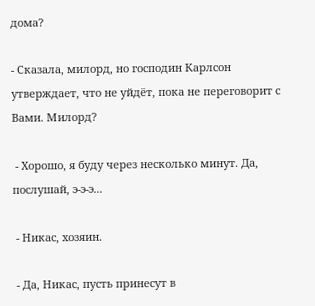дома?

- Сказала, милорд, но господин Карлсон утверждает, что не уйдёт, пока не переговорит с Вами. Милорд?

 - Хорошо, я буду через несколько минут. Да, послушай, э-э-э...

 - Никас, хозяин.

 - Да, Никас, пусть принесут в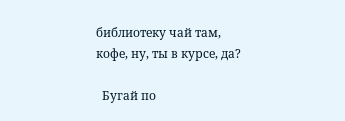библиотеку чай там, кофе, ну, ты в курсе, да?

  Бугай по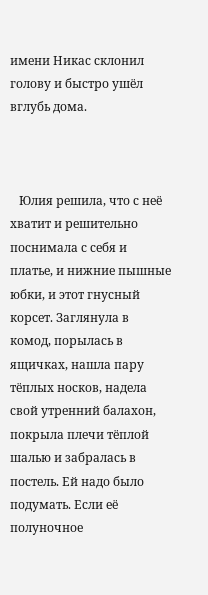имени Никас склонил голову и быстро ушёл вглубь дома.



   Юлия решила, что с неё хватит и решительно поснимала с себя и платье, и нижние пышные юбки, и этот гнусный корсет. Заглянула в комод, порылась в ящичках, нашла пару тёплых носков, надела свой утренний балахон, покрыла плечи тёплой шалью и забралась в постель. Ей надо было подумать. Если её полуночное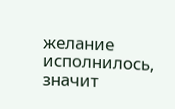желание исполнилось, значит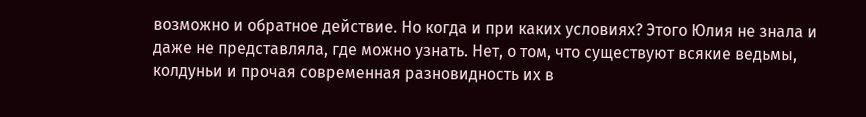возможно и обратное действие. Но когда и при каких условиях? Этого Юлия не знала и даже не представляла, где можно узнать. Нет, о том, что существуют всякие ведьмы, колдуньи и прочая современная разновидность их в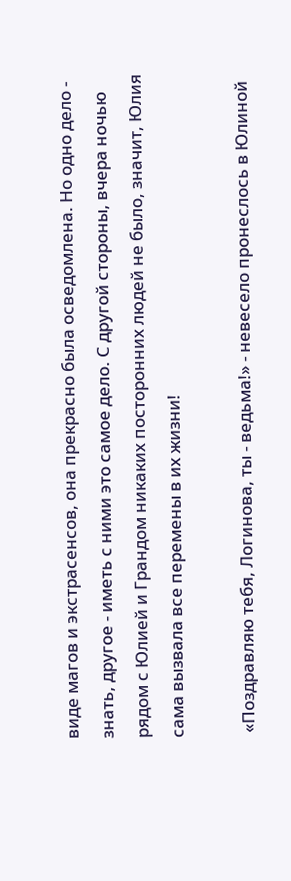виде магов и экстрасенсов, она прекрасно была осведомлена. Но одно дело - знать, другое - иметь с ними это самое дело. С другой стороны, вчера ночью рядом с Юлией и Грандом никаких посторонних людей не было, значит, Юлия сама вызвала все перемены в их жизни!

 «Поздравляю тебя, Логинова, ты - ведьма!» - невесело пронеслось в Юлиной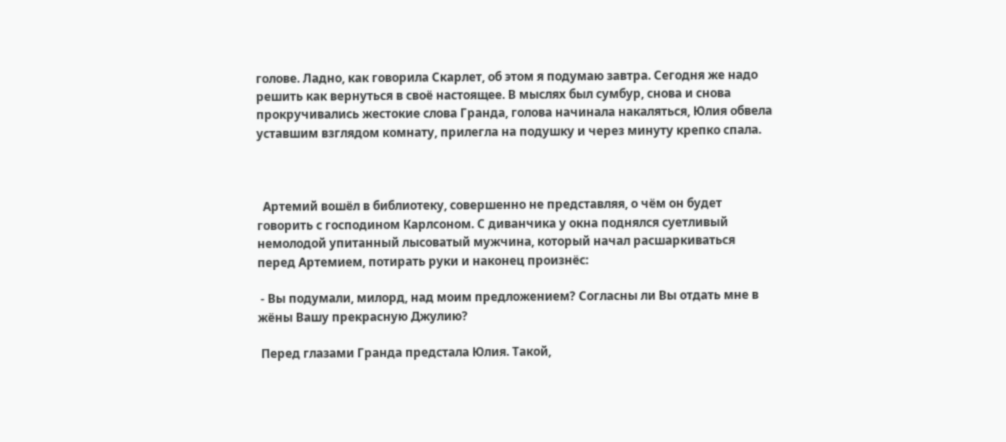голове. Ладно, как говорила Скарлет, об этом я подумаю завтра. Сегодня же надо решить как вернуться в своё настоящее. В мыслях был сумбур, снова и снова прокручивались жестокие слова Гранда, голова начинала накаляться, Юлия обвела уставшим взглядом комнату, прилегла на подушку и через минуту крепко спала.



  Артемий вошёл в библиотеку, совершенно не представляя, о чём он будет говорить с господином Карлсоном. С диванчика у окна поднялся суетливый немолодой упитанный лысоватый мужчина, который начал расшаркиваться перед Артемием, потирать руки и наконец произнёс:

 - Вы подумали, милорд, над моим предложением? Согласны ли Вы отдать мне в жёны Вашу прекрасную Джулию?

 Перед глазами Гранда предстала Юлия. Такой,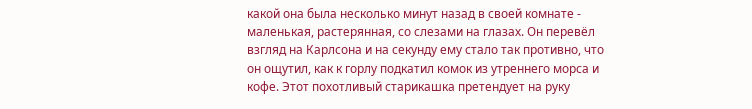какой она была несколько минут назад в своей комнате - маленькая, растерянная, со слезами на глазах. Он перевёл взгляд на Карлсона и на секунду ему стало так противно, что он ощутил, как к горлу подкатил комок из утреннего морса и кофе. Этот похотливый старикашка претендует на руку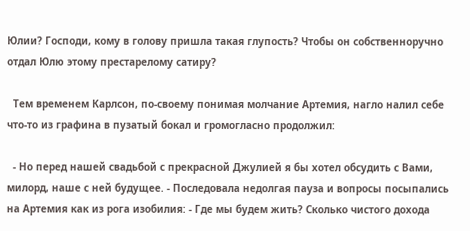Юлии? Господи, кому в голову пришла такая глупость? Чтобы он собственноручно отдал Юлю этому престарелому сатиру?

  Тем временем Карлсон, по-своему понимая молчание Артемия, нагло налил себе что-то из графина в пузатый бокал и громогласно продолжил:

  - Но перед нашей свадьбой с прекрасной Джулией я бы хотел обсудить с Вами, милорд, наше с ней будущее. - Последовала недолгая пауза и вопросы посыпались на Артемия как из рога изобилия: - Где мы будем жить? Сколько чистого дохода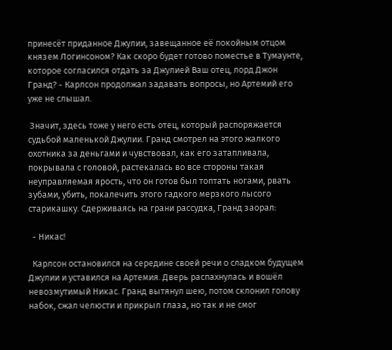принесёт приданное Джулии, завещанное её покойным отцом князем Логинсоном? Как скоро будет готово поместье в Тумаунте, которое согласился отдать за Джулией Ваш отец, лорд Джон Гранд? - Карлсон продолжал задавать вопросы, но Артемий его уже не слышал.

 Значит, здесь тоже у него есть отец, который распоряжается судьбой маленькой Джулии. Гранд смотрел на этого жалкого охотника за деньгами и чувствовал, как его затапливала, покрывала с головой, растекалась во все стороны такая неуправляемая ярость, что он готов был топтать ногами, рвать зубами, убить, покалечить этого гадкого мерзкого лысого старикашку. Сдерживаясь на грани рассудка, Гранд заорал:

  - Никас!

  Карлсон остановился на середине своей речи о сладком будущем Джулии и уставился на Артемия. Дверь распахнулась и вошёл невозмутимый Никас. Гранд вытянул шею, потом склонил голову набок, сжал челюсти и прикрыл глаза, но так и не смог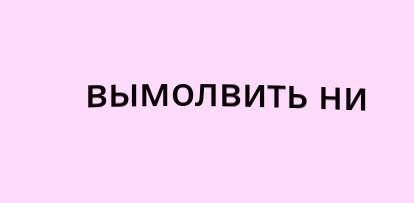вымолвить ни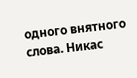одного внятного слова. Никас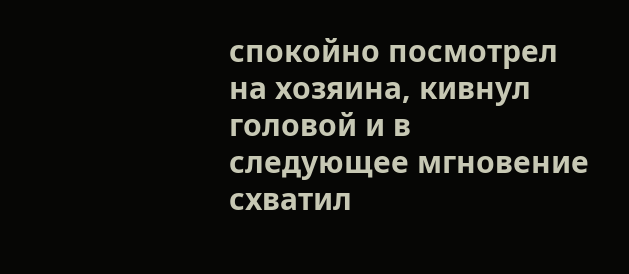спокойно посмотрел на хозяина, кивнул головой и в следующее мгновение схватил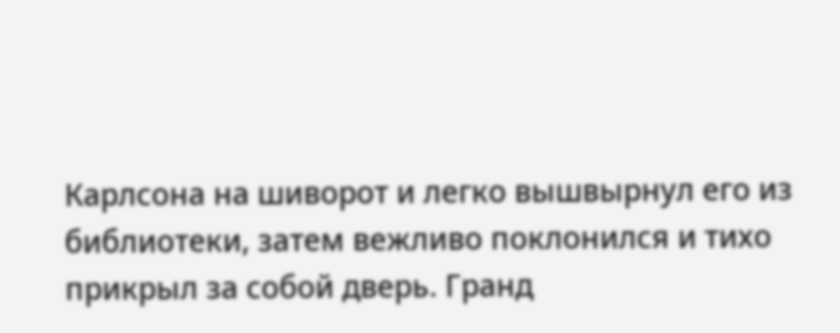Карлсона на шиворот и легко вышвырнул его из библиотеки, затем вежливо поклонился и тихо прикрыл за собой дверь. Гранд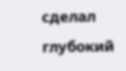сделал глубокий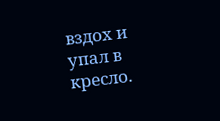вздох и упал в кресло.